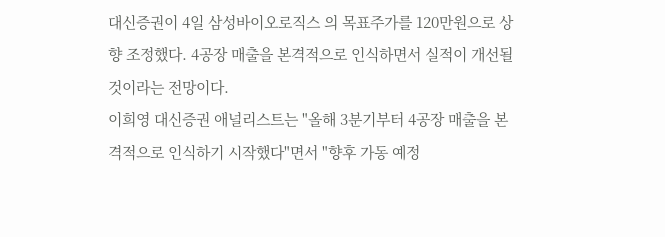대신증권이 4일 삼성바이오로직스 의 목표주가를 120만원으로 상향 조정했다. 4공장 매출을 본격적으로 인식하면서 실적이 개선될 것이라는 전망이다.
이희영 대신증권 애널리스트는 "올해 3분기부터 4공장 매출을 본격적으로 인식하기 시작했다"면서 "향후 가동 예정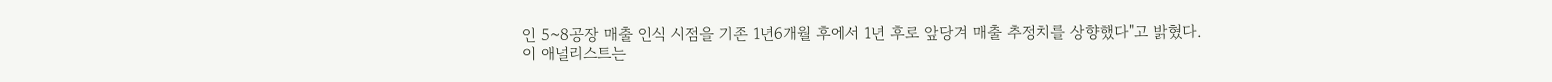인 5~8공장 매출 인식 시점을 기존 1년6개월 후에서 1년 후로 앞당겨 매출 추정치를 상향했다"고 밝혔다.
이 애널리스트는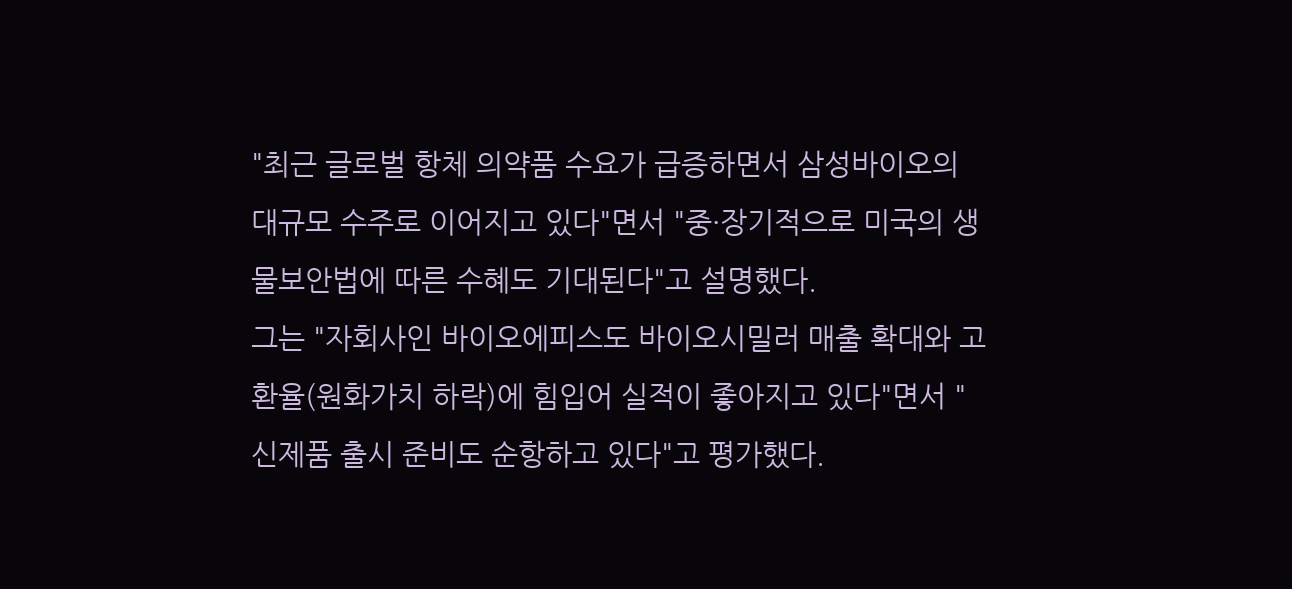"최근 글로벌 항체 의약품 수요가 급증하면서 삼성바이오의 대규모 수주로 이어지고 있다"면서 "중·장기적으로 미국의 생물보안법에 따른 수혜도 기대된다"고 설명했다.
그는 "자회사인 바이오에피스도 바이오시밀러 매출 확대와 고환율(원화가치 하락)에 힘입어 실적이 좋아지고 있다"면서 "신제품 출시 준비도 순항하고 있다"고 평가했다.